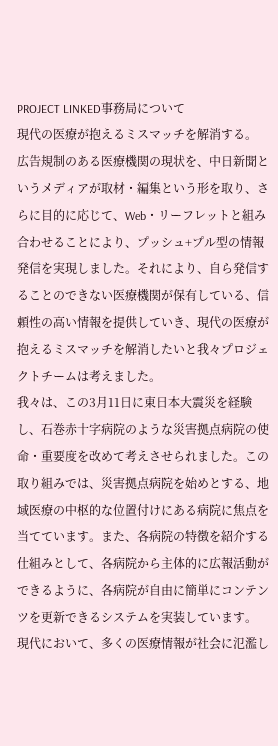PROJECT LINKED事務局について
現代の医療が抱えるミスマッチを解消する。
広告規制のある医療機関の現状を、中日新聞というメディアが取材・編集という形を取り、さらに目的に応じて、Web・リーフレットと組み合わせることにより、プッシュ+プル型の情報発信を実現しました。それにより、自ら発信することのできない医療機関が保有している、信頼性の高い情報を提供していき、現代の医療が抱えるミスマッチを解消したいと我々プロジェクトチームは考えました。
我々は、この3月11日に東日本大震災を経験し、石巻赤十字病院のような災害拠点病院の使命・重要度を改めて考えさせられました。この取り組みでは、災害拠点病院を始めとする、地域医療の中枢的な位置付けにある病院に焦点を当てています。また、各病院の特徴を紹介する仕組みとして、各病院から主体的に広報活動ができるように、各病院が自由に簡単にコンテンツを更新できるシステムを実装しています。
現代において、多くの医療情報が社会に氾濫し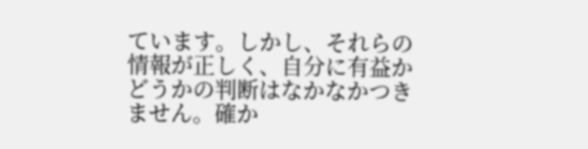ています。しかし、それらの情報が正しく、自分に有益かどうかの判断はなかなかつきません。確か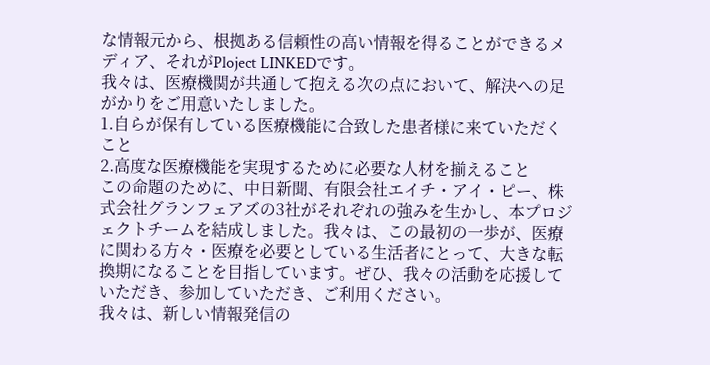な情報元から、根拠ある信頼性の高い情報を得ることができるメディア、それがPloject LINKEDです。
我々は、医療機関が共通して抱える次の点において、解決への足がかりをご用意いたしました。
1.自らが保有している医療機能に合致した患者様に来ていただくこと
2.高度な医療機能を実現するために必要な人材を揃えること
この命題のために、中日新聞、有限会社エイチ・アイ・ピー、株式会社グランフェアズの3社がそれぞれの強みを生かし、本プロジェクトチームを結成しました。我々は、この最初の一歩が、医療に関わる方々・医療を必要としている生活者にとって、大きな転換期になることを目指しています。ぜひ、我々の活動を応援していただき、参加していただき、ご利用ください。
我々は、新しい情報発信の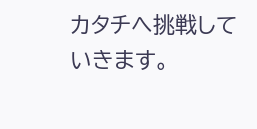カタチへ挑戦していきます。